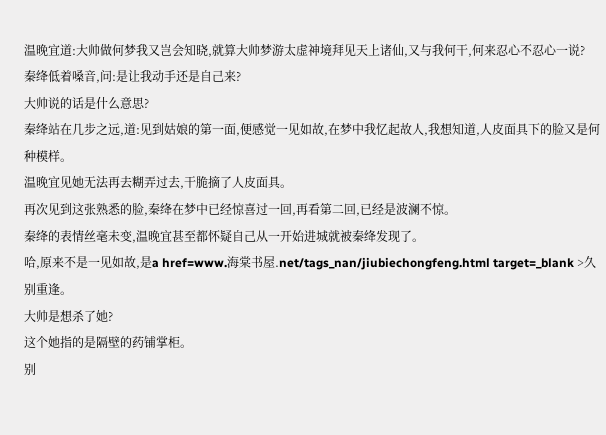温晚宜道:大帅做何梦我又岂会知晓,就算大帅梦游太虚神境拜见天上诸仙,又与我何干,何来忍心不忍心一说?
秦绛低着嗓音,问:是让我动手还是自己来?
大帅说的话是什么意思?
秦绛站在几步之远,道:见到姑娘的第一面,便感觉一见如故,在梦中我忆起故人,我想知道,人皮面具下的脸又是何种模样。
温晚宜见她无法再去糊弄过去,干脆摘了人皮面具。
再次见到这张熟悉的脸,秦绛在梦中已经惊喜过一回,再看第二回,已经是波澜不惊。
秦绛的表情丝毫未变,温晚宜甚至都怀疑自己从一开始进城就被秦绛发现了。
哈,原来不是一见如故,是a href=www.海棠书屋.net/tags_nan/jiubiechongfeng.html target=_blank >久别重逢。
大帅是想杀了她?
这个她指的是隔壁的药铺掌柜。
别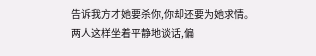告诉我方才她要杀你,你却还要为她求情。
两人这样坐着平静地谈话,偏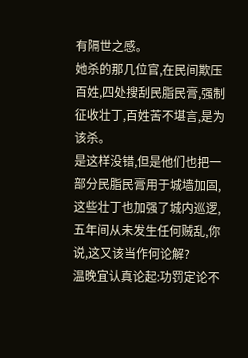有隔世之感。
她杀的那几位官,在民间欺压百姓,四处搜刮民脂民膏,强制征收壮丁,百姓苦不堪言,是为该杀。
是这样没错,但是他们也把一部分民脂民膏用于城墙加固,这些壮丁也加强了城内巡逻,五年间从未发生任何贼乱,你说,这又该当作何论解?
温晚宜认真论起:功罚定论不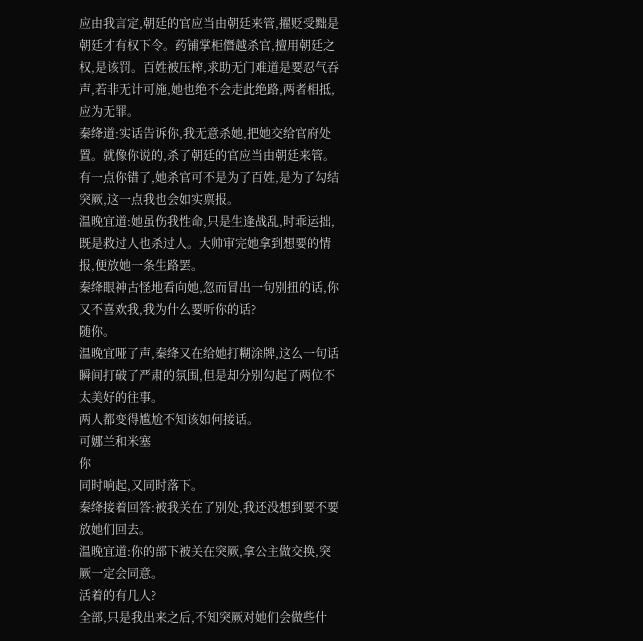应由我言定,朝廷的官应当由朝廷来管,擢贬受黜是朝廷才有权下令。药铺掌柜僭越杀官,擅用朝廷之权,是该罚。百姓被压榨,求助无门难道是要忍气吞声,若非无计可施,她也绝不会走此绝路,两者相抵,应为无罪。
秦绛道:实话告诉你,我无意杀她,把她交给官府处置。就像你说的,杀了朝廷的官应当由朝廷来管。有一点你错了,她杀官可不是为了百姓,是为了勾结突厥,这一点我也会如实禀报。
温晚宜道:她虽伤我性命,只是生逢战乱,时乖运拙,既是救过人也杀过人。大帅审完她拿到想要的情报,便放她一条生路罢。
秦绛眼神古怪地看向她,忽而冒出一句别扭的话,你又不喜欢我,我为什么要听你的话?
随你。
温晚宜哑了声,秦绛又在给她打糊涂牌,这么一句话瞬间打破了严肃的氛围,但是却分别勾起了两位不太美好的往事。
两人都变得尴尬不知该如何接话。
可娜兰和米塞
你
同时响起,又同时落下。
秦绛接着回答:被我关在了别处,我还没想到要不要放她们回去。
温晚宜道:你的部下被关在突厥,拿公主做交换,突厥一定会同意。
活着的有几人?
全部,只是我出来之后,不知突厥对她们会做些什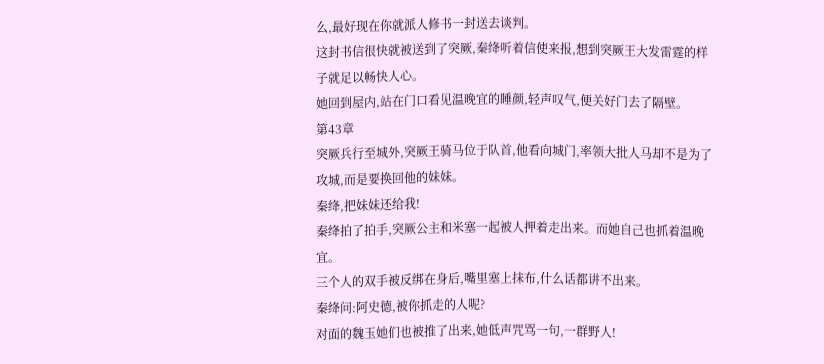么,最好现在你就派人修书一封送去谈判。
这封书信很快就被送到了突厥,秦绛听着信使来报,想到突厥王大发雷霆的样子就足以畅快人心。
她回到屋内,站在门口看见温晚宜的睡颜,轻声叹气,便关好门去了隔壁。
第43章
突厥兵行至城外,突厥王骑马位于队首,他看向城门,率领大批人马却不是为了攻城,而是要换回他的妹妹。
秦绛,把妹妹还给我!
秦绛拍了拍手,突厥公主和米塞一起被人押着走出来。而她自己也抓着温晚宜。
三个人的双手被反绑在身后,嘴里塞上抹布,什么话都讲不出来。
秦绛问:阿史德,被你抓走的人呢?
对面的魏玉她们也被推了出来,她低声咒骂一句,一群野人!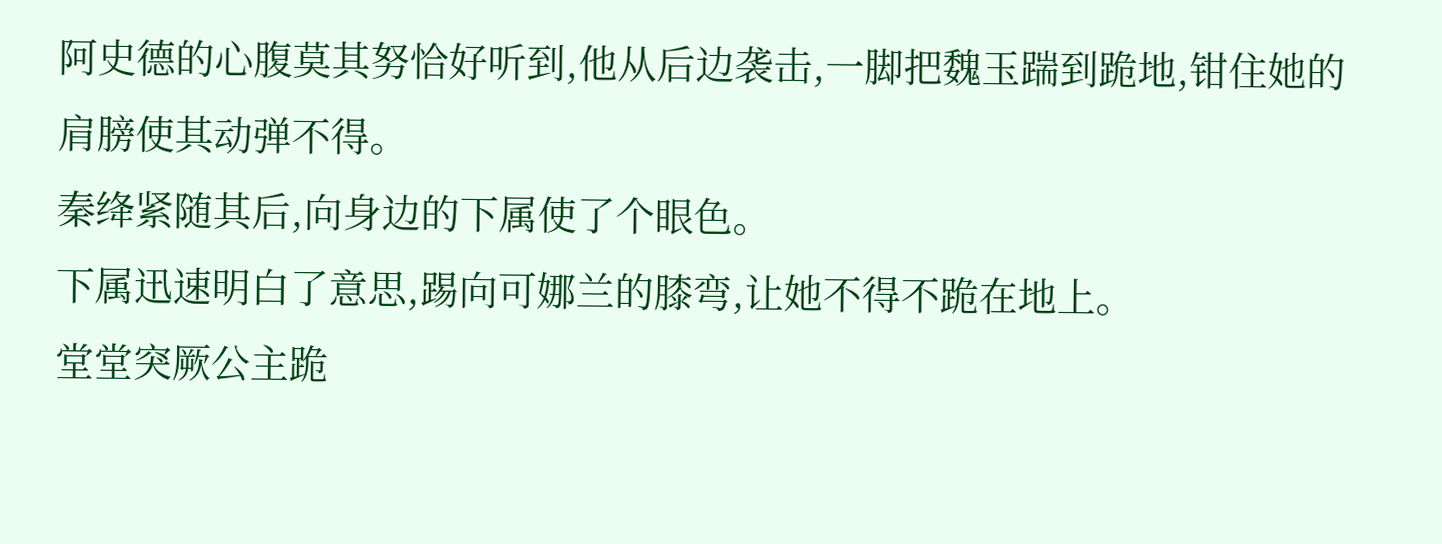阿史德的心腹莫其努恰好听到,他从后边袭击,一脚把魏玉踹到跪地,钳住她的肩膀使其动弹不得。
秦绛紧随其后,向身边的下属使了个眼色。
下属迅速明白了意思,踢向可娜兰的膝弯,让她不得不跪在地上。
堂堂突厥公主跪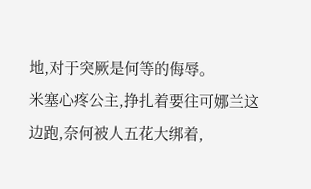地,对于突厥是何等的侮辱。
米塞心疼公主,挣扎着要往可娜兰这边跑,奈何被人五花大绑着,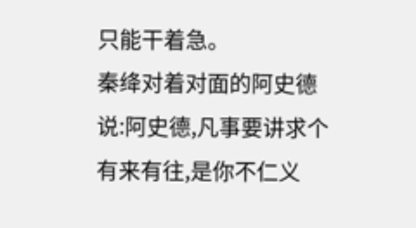只能干着急。
秦绛对着对面的阿史德说:阿史德,凡事要讲求个有来有往,是你不仁义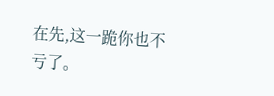在先,这一跪你也不亏了。